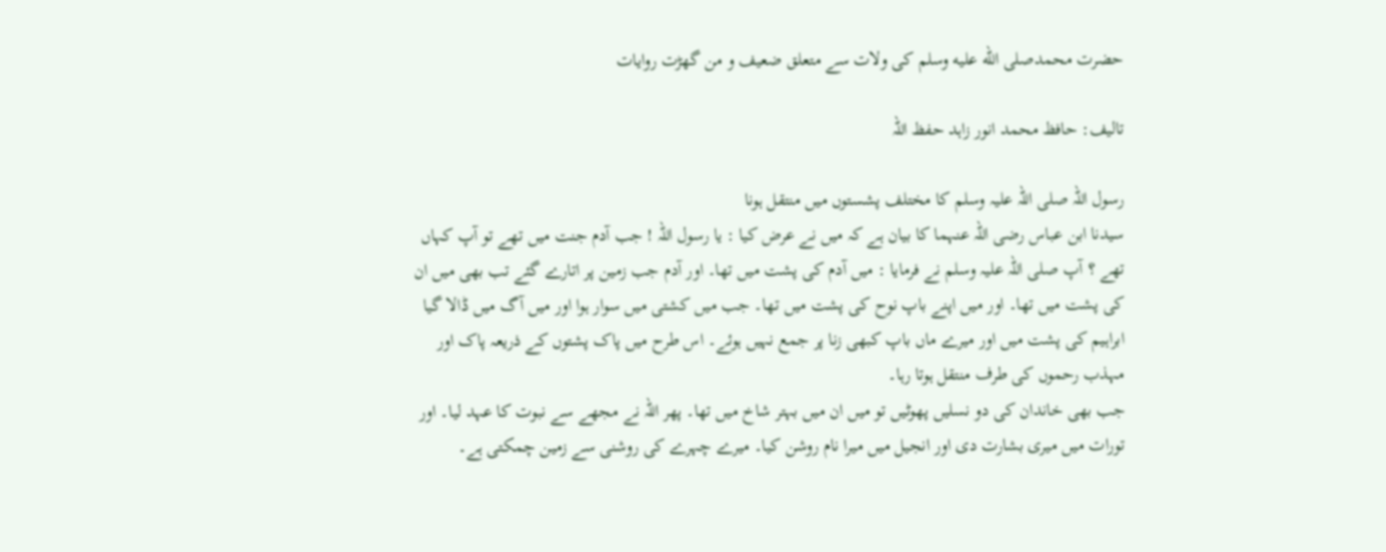حضرت محمدصلى الله عليه وسلم کی ولات سے متعلق ضعیف و من گھڑت روایات

تالیف: حافظ محمد انور زاہد حفظ اللہ

رسول اللہ صلی اللہ علیہ وسلم کا مختلف پشستوں میں منتقل ہونا
سیدنا ابن عباس رضی اللہ عنہما کا بیان ہے کہ میں نے عرض کیا : یا رسول اللہ ! جب آدم جنت میں تھے تو آپ کہاں تھے ؟ آپ صلی اللہ علیہ وسلم نے فرمایا : میں آدم کی پشت میں تھا۔ اور آدم جب زمین پر اتارے گئے تب بھی میں ان کی پشت میں تھا۔ اور میں اپنے باپ نوح کی پشت میں تھا۔ جب میں کشتی میں سوار ہوا اور میں آگ میں ڈالا گیا ابراہیم کی پشت میں اور میرے ماں باپ کبھی زنا پر جمع نہیں ہوئے۔ اس طرح میں پاک پشتوں کے ذریعہ پاک اور مہذب رحموں کی طرف منتقل ہوتا رہا۔
جب بھی خاندان کی دو نسلیں پھوٹیں تو میں ان میں بہتر شاخ میں تھا۔ پھر اللہ نے مجھے سے نبوت کا عہد لیا۔ اور تورات میں میری بشارت دی اور انجیل میں میرا نام روشن کیا۔ میرے چہرے کی روشنی سے زمین چمکتی ہے۔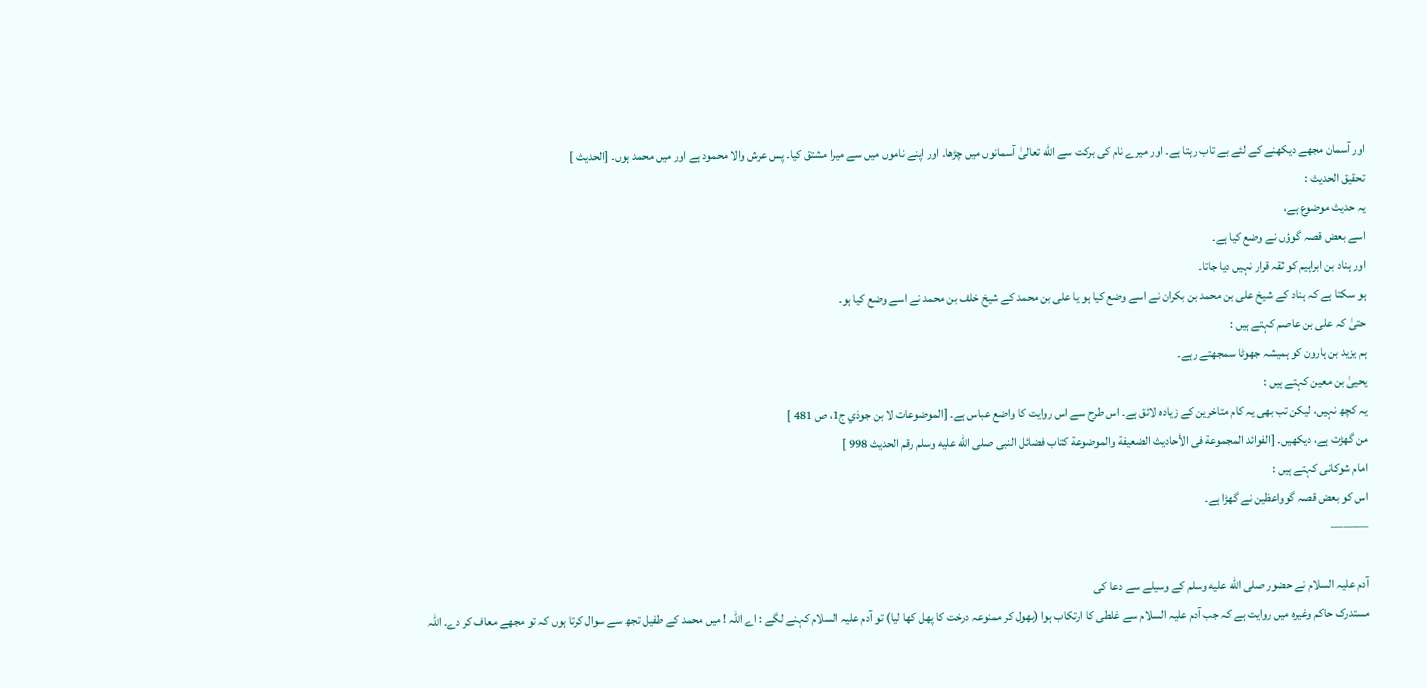اور آسمان مجھے دیکھنے کے لئے بے تاب رہتا ہے۔ اور میرے نام کی برکت سے الله تعالیٰ آسمانوں میں چڑھا۔ اور اپنے ناموں میں سے میرا مشتق کیا۔ پس عرش والا محمود ہے اور میں محمد ہوں۔ [الحديث ]
تحقیق الحدیث :
یہ حدیث موضوع ہے،
اسے بعض قصہ گوؤں نے وضع کیا ہے۔
اور ہناد بن ابراہیم کو ثقہ قرار نہیں دیا جاتا۔
ہو سکتا ہے کہ ہناد کے شیخ علی بن محمد بن بکران نے اسے وضع کیا ہو یا علی بن محمد کے شیخ خلف بن محمد نے اسے وضع کیا ہو۔
حتیٰ کہ علی بن عاصم کہتے ہیں :
ہم یزید بن ہارون کو ہمیشہ جھوٹا سمجھتے رہے۔
یحییٰ بن معین کہتے ہیں :
یہ کچھ نہیں، لیکن تب بھی یہ کام متاخرین کے زیادہ لائق ہے۔ اس طرح سے اس روایت کا واضع عباس ہے۔ [الموضوعات لا بن جوذي ج1، ص 481 ]
من گھڑت ہے، دیکھیں۔ [الفوائد المجموعة فى الأحاديث الضعيفة والموضوعة كتاب فضائل النبى صلى الله عليه وسلم رقم الحديث 998 ]
امام شوکانی کہتے ہیں :
اس کو بعض قصہ گوواعظین نے گھڑا ہے۔
———

آدم علیہ السلام نے حضور صلى الله عليه وسلم کے وسیلے سے دعا کی
مستدرک حاکم وغیرہ میں روایت ہے کہ جب آدم علیہ السلام سے غلطی کا ارتکاب ہوا (بھول کر ممنوعہ درخت کا پھل کھا لیا) تو آدم علیہ السلام کہنے لگے : اے اللہ ! میں محمد کے طفیل تجھ سے سوال کرتا ہوں کہ تو مجھے معاف کر دے۔ اللہ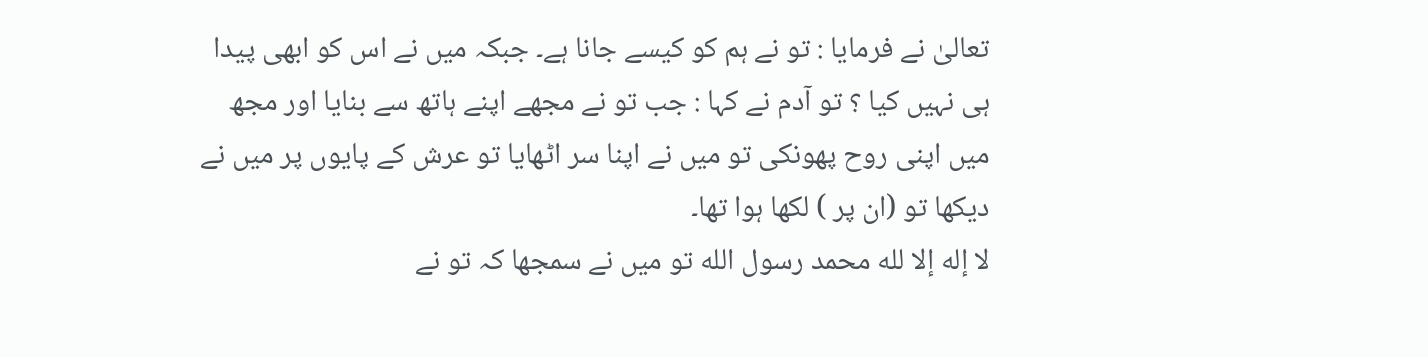تعالیٰ نے فرمایا : تو نے ہم کو کیسے جانا ہے۔ جبکہ میں نے اس کو ابھی پیدا ہی نہیں کیا ؟ تو آدم نے کہا : جب تو نے مجھے اپنے ہاتھ سے بنایا اور مجھ میں اپنی روح پھونکی تو میں نے اپنا سر اٹھایا تو عرش کے پایوں پر میں نے دیکھا تو (ان پر ) لکھا ہوا تھا۔
لا إله إلا لله محمد رسول الله تو میں نے سمجھا کہ تو نے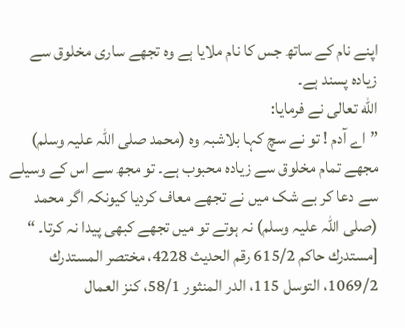اپنے نام کے ساتھ جس کا نام ملایا ہے وہ تجھے ساری مخلوق سے زیادہ پسند ہے۔
الله تعالی نے فرمایا:
”اے آدم ! تو نے سچ کہا بلاشبہ وہ (محمد صلی اللہ علیہ وسلم) مجھے تمام مخلوق سے زیادہ محبوب ہے۔ تو مجھ سے اس کے وسیلے سے دعا کر بے شک میں نے تجھے معاف کردیا کیونکہ اگر محمد (صلی اللہ علیہ وسلم) نہ ہوتے تو میں تجھے کبھی پیدا نہ کرتا۔ “ [مستدرك حاكم 615/2 رقم الحديث 4228، مختصر المستدرك 1069/2، التوسل 115، الدر المنثور 58/1، كنز العمال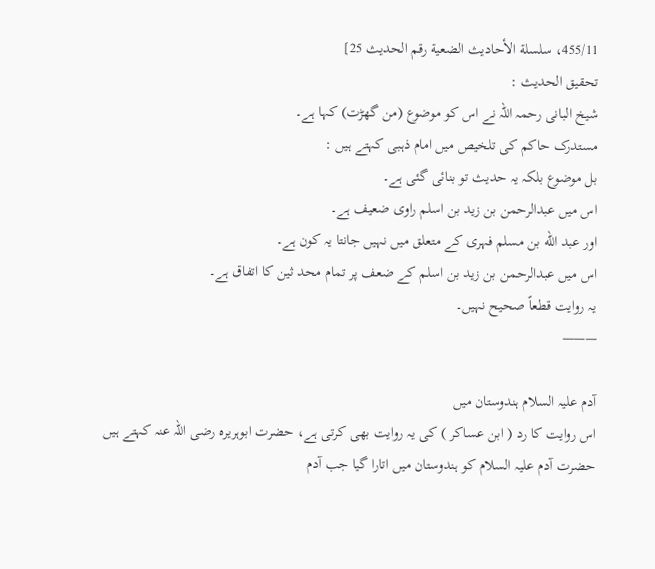455/11، سلسلة الأحاديث الضعية رقم الحديث 25]
تحقیق الحدیث :
شیخ البانی رحمہ اللہ نے اس کو موضوع (من گھڑت) کہا ہے۔
مستدرک حاکم کی تلخیص میں امام ذہبی کہتے ہیں :
بل موضوع بلکہ یہ حدیث تو بنائی گئی ہے۔
اس میں عبدالرحمن بن زید بن اسلم راوی ضعیف ہے۔
اور عبد الله بن مسلم فہری کے متعلق میں نہیں جانتا یہ کون ہے۔
اس میں عبدالرحمن بن زید بن اسلم کے ضعف پر تمام محد ثین کا اتفاق ہے۔
یہ روایت قطعاً صحیح نہیں۔
———

آدم علیہ السلام ہندوستان میں
اس روایت کا رد ( ابن عساکر ) کی یہ روایت بھی کرتی ہے، حضرت ابوہریرہ رضی اللہ عنہ کہتے ہیں حضرت آدم علیہ السلام کو ہندوستان میں اتارا گیا جب آدم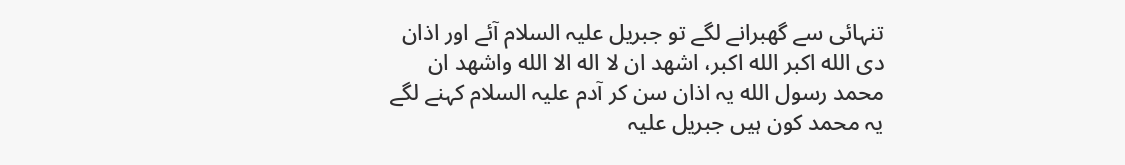تنہائی سے گھبرانے لگے تو جبریل علیہ السلام آئے اور اذان دی الله اكبر الله اكبر، اشهد ان لا اله الا الله واشهد ان محمد رسول الله یہ اذان سن کر آدم علیہ السلام کہنے لگے یہ محمد کون ہیں جبریل علیہ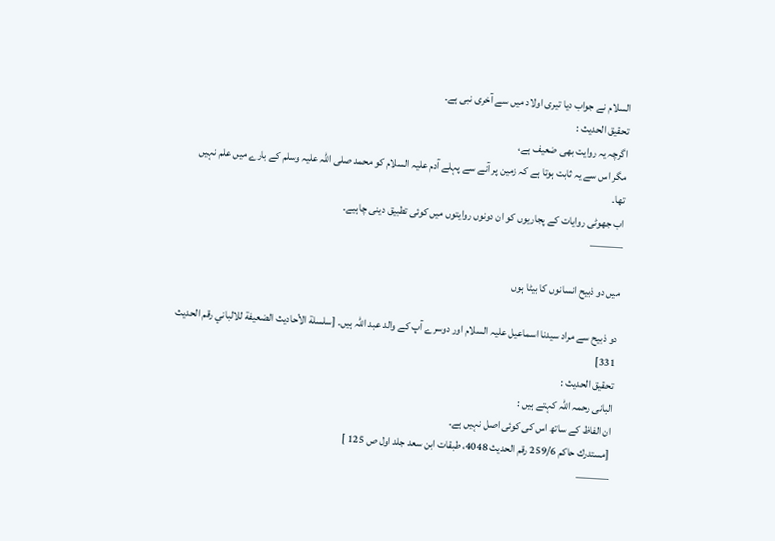السلام نے جواب دیا تیری اولاد میں سے آخری نبی ہے۔
تحقیق الحدیث :
اگرچہ یہ روایت بھی ضعیف ہے،
مگر اس سے یہ ثابت ہوتا ہے کہ زمین پر آنے سے پہلے آدم علیہ السلام کو محمد صلی اللہ علیہ وسلم کے بارے میں علم نہیں تھا۔
اب جھوٹی روایات کے پجاریوں کو ان دونوں روایتوں میں کوئی تطبیق دینی چاہیے۔
———

میں دو ذبیح انسانوں کا بیٹا ہوں

دو ذبیح سے مراد سیدنا اسماعیل علیہ السلام اور دوسرے آپ کے والد عبد اللہ ہیں۔ [سلسلة الأحاديث الضعيفة للالباني رقم الحديث 331]
تحقیق الحدیث :
البانی رحمہ اللہ کہتے ہیں :
ان الفاظ کے ساتھ اس کی کوئی اصل نہیں ہے۔
[مستدرك حاكم 259/6 رقم الحديث 4048، طبقات ابن سعد جلد اول ص 125 ]
———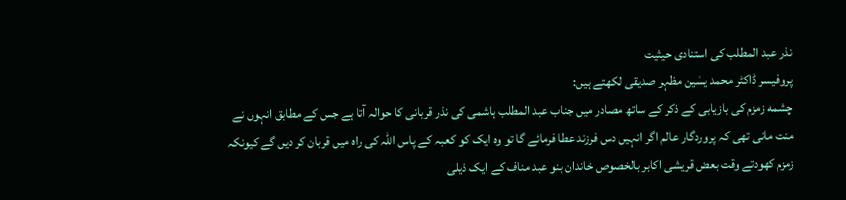نذر عبد المطلب کی استنادی حیثیت
پروفیسر ڈاکٹر محمد یسٰین مظہر صدیقی لکھتے ہیں:
چشمه زمزم کی بازیابی کے ذکر کے ساتھ مصادر میں جناب عبد المطلب ہاشمی کی نذر قربانی کا حوالہ آتا ہے جس کے مطابق انہوں نے منت مانی تھی کہ پروردگار عالم اگر انہیں دس فرزند عطا فرمائے گا تو وہ ایک کو کعبہ کے پاس اللہ کی راہ میں قربان کر دیں گے کیونکہ زمزم کھودتے وقت بعض قریشی اکابر بالخصوص خاندان بنو عبد مناف کے ایک ذیلی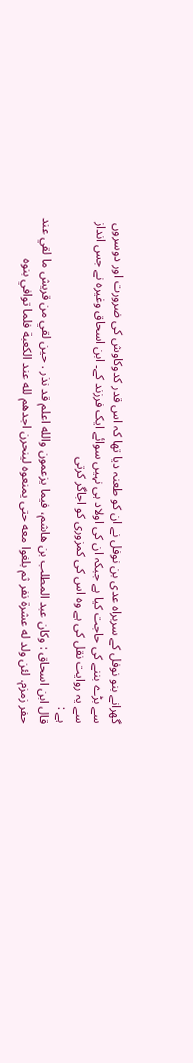گھرانے بنو نوفل کے سربراہ عدی بن نوفل نے ان کو طعنہ دیا تھا کہ اس قدر کدوکاوش کی ضرورت اور دوسروں سے بڑے بننے کی حاجت کیا ہے جبکہ ان کی اولاد ہی نہیں سوائے ایک فرزند کے۔ ابن اسحاق وغیرہ نے جس انداز سے یہ روایت نقل کی ہے وہ اس کی کمزوری کو اجاگر کرتی
ہے :
قال ابن اسحاق : وكان عبد المطلب بن هاشم، فيما يزعمون والله اعلم قد نذر . حين لقي من قريش ما لقي عند حفر زمزم. لئن ولد له عشرة نفر ثم بلغوا معه حتى يمنعوه لينحرن اجدهم لله عند الكعبة فلما توافي بنوه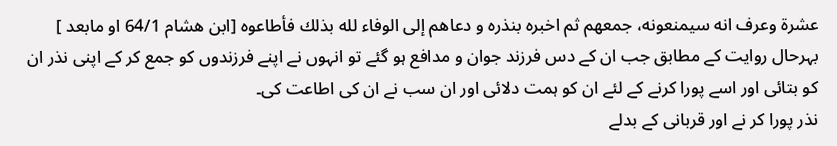عشرة وعرف انه سيمنعونه، جمعهم ثم اخبره بنذره و دعاهم إلى الوفاء لله بذلك فأطاعوه [ابن هشام 64/1 او مابعد ]
بہرحال روایت کے مطابق جب ان کے دس فرزند جوان و مدافع ہو گئے تو انہوں نے اپنے فرزندوں کو جمع کر کے اپنی نذر ان کو بتائی اور اسے پورا کرنے کے لئے ان کو ہمت دلائی اور ان سب نے ان کی اطاعت کی۔
نذر پورا کر نے اور قربانی کے بدلے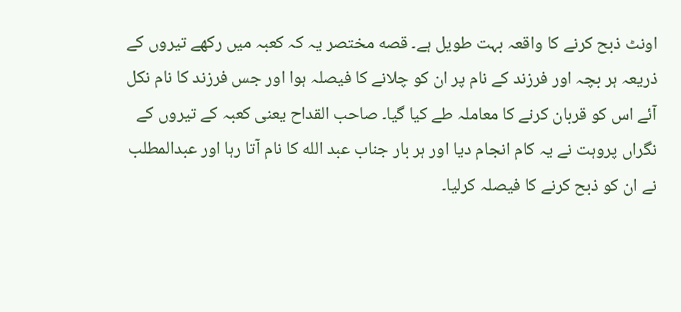اونٹ ذبح کرنے کا واقعہ بہت طویل ہے۔ قصه مختصر یہ کہ کعبہ میں رکھے تیروں کے ذریعہ ہر بچہ اور فرزند کے نام پر ان کو چلانے کا فیصلہ ہوا اور جس فرزند کا نام نکل آئے اس کو قربان کرنے کا معاملہ طے کیا گیا۔ صاحب القداح یعنی کعبہ کے تیروں کے نگراں پروہت نے یہ کام انجام دیا اور ہر بار جناب عبد الله کا نام آتا رہا اور عبدالمطلب نے ان کو ذبح کرنے کا فیصلہ کرلیا۔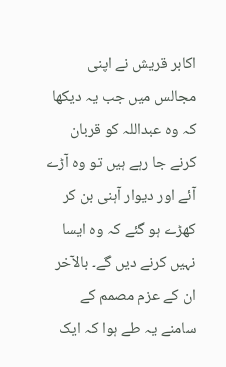اکابر قریش نے اپنی مجالس میں جب یہ دیکھا کہ وہ عبداللہ کو قربان کرنے جا رہے ہیں تو وہ آڑے آئے اور دیوار آہنی بن کر کھڑے ہو گئے کہ وہ ایسا نہیں کرنے دیں گے۔ بالآخر ان کے عزم مصمم کے سامنے یہ طے ہوا کہ ایک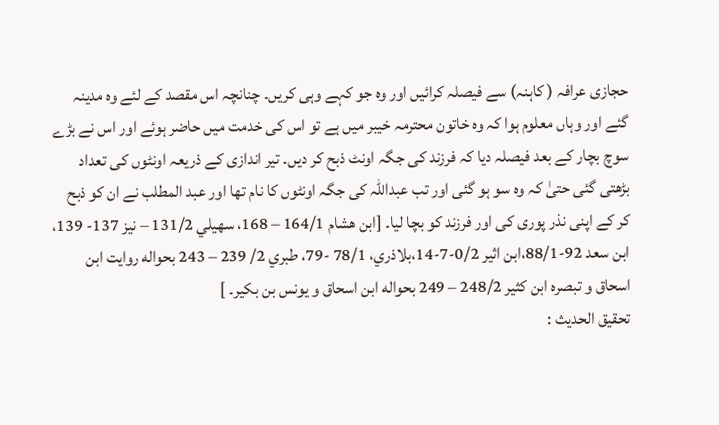حجازی عرافہ ( کاہنہ) سے فیصلہ کرائیں اور وہ جو کہے وہی کریں۔ چنانچہ اس مقصد کے لئے وہ مدینہ گئے اور وہاں معلوم ہوا کہ وہ خاتون محترمہ خیبر میں ہے تو اس کی خدمت میں حاضر ہوئے اور اس نے بڑے سوچ بچار کے بعد فیصلہ دیا کہ فرزند کی جگہ اونٹ ذبح کر دیں۔ تیر اندازی کے ذریعہ اونٹوں کی تعداد بڑھتی گئی حتیٰ کہ وہ سو ہو گئی اور تب عبداللہ کی جگہ اونٹوں کا نام تھا اور عبد المطلب نے ان کو ذبح کر کے اپنی نذر پوری کی اور فرزند کو بچا لیا۔ [ابن هشام 164/1 – 168، سهيلي 131/2 – نيز 137- 139، ابن سعد 92-88/1،ابن اثير 0/2-7-14،بلاذري، 78/1 -79، طبري 2/ 239 – 243 بحواله روايت ابن اسحاق و تبصره ابن كثير 248/2 – 249 بحواله ابن اسحاق و يونس بن بكير۔ ]
تحقیق الحدیث :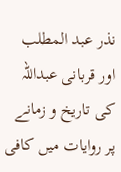نذر عبد المطلب اور قربانی عبداللہ کی تاریخ و زمانے پر روایات میں کافی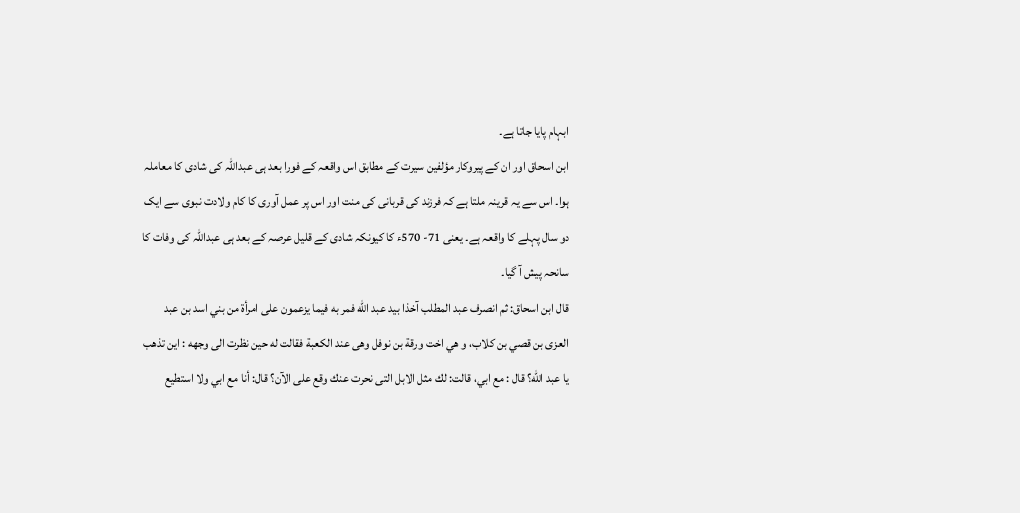ابہام پایا جاتا ہے۔
ابن اسحاق اور ان کے پیروکار مؤلفین سیرت کے مطابق اس واقعہ کے فورا بعد ہی عبداللہ کی شادی کا معاملہ ہوا۔ اس سے یہ قرینہ ملتا ہے کہ فرزند کی قربانی کی منت اور اس پر عمل آوری کا کام ولادت نبوی سے ایک دو سال پہلے کا واقعہ ہے۔ یعنی 71- 570ء کا کیونکہ شادی کے قلیل عرصہ کے بعد ہی عبداللہ کی وفات کا سانحہ پیش آ گیا۔
قال ابن اسحاق: ثم انصرف عبد المطلب آخذا بيد عبد الله فمر به فيما يزعمون على امرأة من بني اسد بن عبد العزى بن قصي بن كلاب، و هي اخت ورقة بن نوفل وهى عند الكعبة فقالت له حين نظرت الى وجهه : اين تذهب يا عبد الله؟ قال : مع ابي، قالت: لك مثل الابل التى نحرت عنك وقع على الآن؟ قال: أنا مع ابي ولا استطيع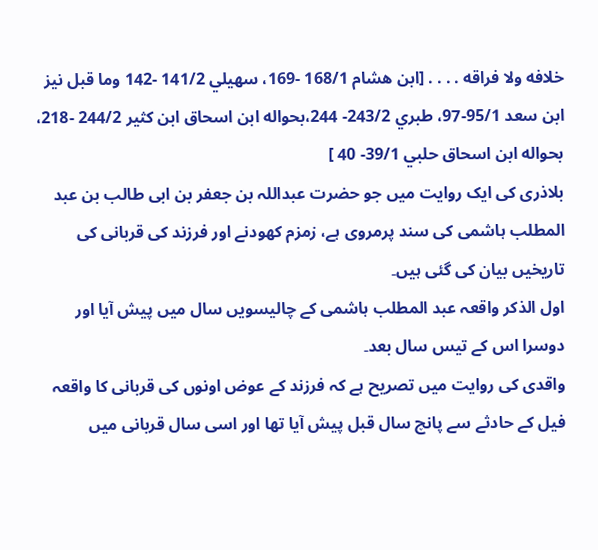خلافه ولا فراقه . . . . [ابن هشام 168/1 -169، سهيلي 141/2 -142 وما قبل نيز ابن سعد 95/1-97، طبري 243/2- 244،بحواله ابن اسحاق ابن كثير 244/2 -218، بحواله ابن اسحاق حلبي 39/1- 40 ]
بلاذری کی ایک روایت میں جو حضرت عبداللہ بن جعفر بن ابی طالب بن عبد المطلب ہاشمی کی سند پرمروی ہے، زمزم کھودنے اور فرزند کی قربانی کی تاریخیں بیان کی گئی ہیں۔
اول الذکر واقعہ عبد المطلب ہاشمی کے چالیسویں سال میں پیش آیا اور دوسرا اس کے تیس سال بعد۔
واقدی کی روایت میں تصریح ہے کہ فرزند کے عوض اونوں کی قربانی کا واقعہ فیل کے حادثے سے پانچ سال قبل پیش آیا تھا اور اسی سال قربانی میں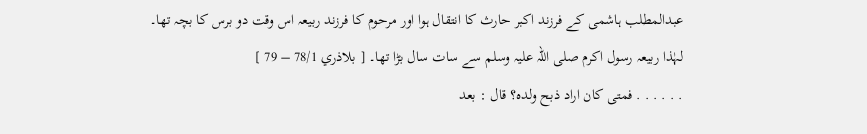عبدالمطلب ہاشمی کے فرزند اکبر حارث کا انتقال ہوا اور مرحوم کا فرزند ربیعہ اس وقت دو برس کا بچہ تھا۔ لہٰذا ربیعہ رسول اکرم صلی اللہ علیہ وسلم سے سات سال بڑا تھا۔ [ بلاذري 78/1 – 79 ]
. . . . . . فمتى كان اراد ذبح ولده؟ قال : بعد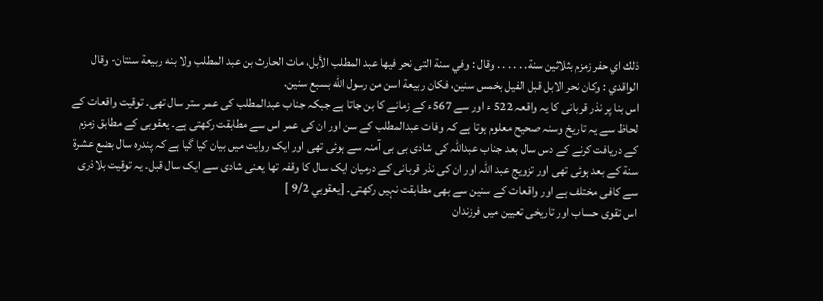ذلك اي حفر زمزم بثلاثين سنة. . . . . . وقال : وفي سنة التى نحر فيها عبد المطلب الأبل، مات الحارث بن عبد المطلب ولا بنه ربيعة سنتان- وقال الواقدي : وكان نحر الابل قبل الفيل بخمس سنين، فكان ربيعة اسن من رسول الله بسبع سنين.
اس بنا پر نذر قربانی کا یہ واقعہ 522 ء اور سے 567ء کے زمانے کا بن جاتا ہے جبکہ جناب عبدالمطلب کی عمر ستر سال تھی۔ توقيت واقعات کے لحاظ سے یہ تاریخ وسنہ صحیح معلوم ہوتا ہے کہ وفات عبدالمطلب کے سن اور ان کی عمر اس سے مطابقت رکھتی ہے۔ یعقوبی کے مطابق زمزم کے دریافت کرنے کے دس سال بعد جناب عبداللہ کی شادی بی بی آمنہ سے ہوئی تھی اور ایک روایت میں بیان کیا گیا ہے کہ پندرہ سال بضع عشرة سنة کے بعد ہوئی تھی اور تزویج عبد اللہ اور ان کی نذر قربانی کے درمیان ایک سال کا وقفہ تھا یعنی شادی سے ایک سال قبل۔ یہ توقیت بلاذری سے کافی مختلف ہے اور واقعات کے سنین سے بھی مطابقت نہیں رکھتی۔ [يعقوبي 9/2 ]
اس تقوی حساب اور تاریخی تعیین میں فرزندان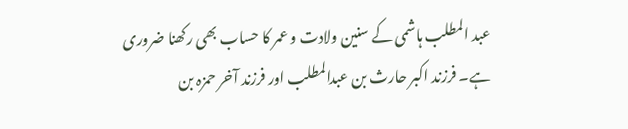عبد المطلب ہاشمی کے سنین ولادت و عمر کا حساب بھی رکھنا ضروری ہے۔ فرزند اکبر حارث بن عبدالمطلب اور فرزند آخر حمزہ بن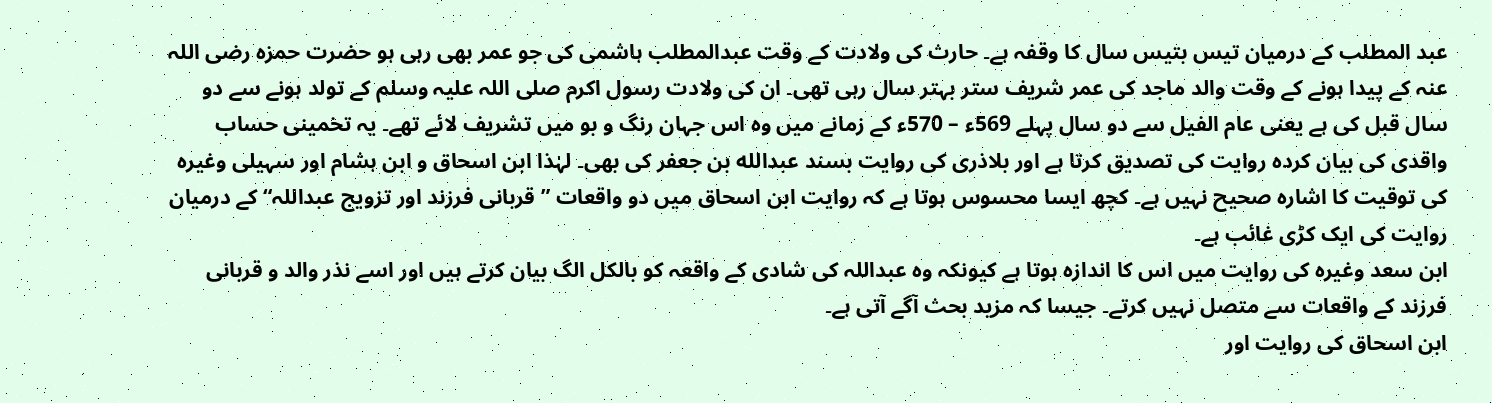عبد المطلب کے درمیان تیس بتیس سال کا وقفہ ہے۔ حارث کی ولادت کے وقت عبدالمطلب ہاشمی کی جو عمر بھی رہی ہو حضرت حمزہ رضی اللہ عنہ کے پیدا ہونے کے وقت والد ماجد کی عمر شریف ستر بہتر سال رہی تھی۔ ان کی ولادت رسول اکرم صلی اللہ علیہ وسلم کے تولد ہونے سے دو سال قبل کی ہے یعنی عام الفیل سے دو سال پہلے 569ء – 570ء کے زمانے میں وہ اس جہان رنگ و بو میں تشریف لائے تھے۔ یہ تخمینی حساب واقدی کی بیان کردہ روایت کی تصدیق کرتا ہے اور بلاذری کی روایت بسند عبدالله بن جعفر کی بھی۔ لہٰذا ابن اسحاق و ابن ہشام اور سہیلی وغیرہ کی توقیت کا اشارہ صحیح نہیں ہے۔ کچھ ایسا محسوس ہوتا ہے کہ روایت ابن اسحاق میں دو واقعات ”قربانی فرزند اور تزویج عبداللہ“ کے درمیان روایت کی ایک کڑی غائب ہے۔
ابن سعد وغیرہ کی روایت میں اس کا اندازہ ہوتا ہے کیونکہ وہ عبداللہ کی شادی کے واقعہ کو بالکل الگ بیان کرتے ہیں اور اسے نذر والد و قربانی فرزند کے واقعات سے متصل نہیں کرتے۔ جیسا کہ مزید بحث آگے آتی ہے۔
ابن اسحاق کی روایت اور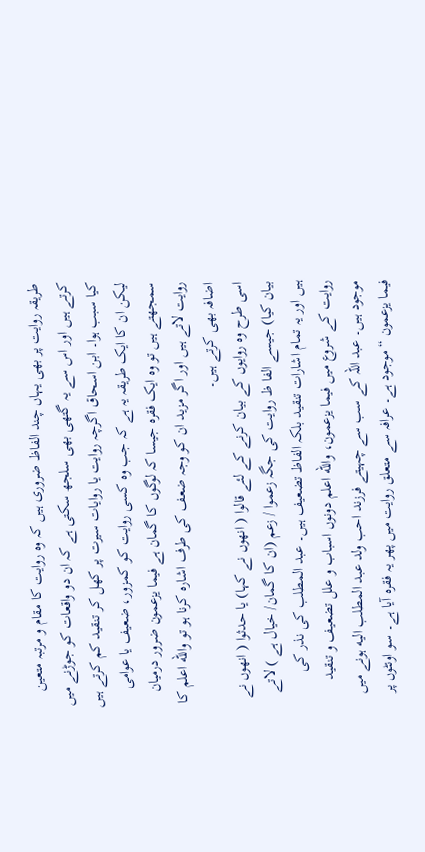طریقہ روایت پر بھی یہاں چند الفاظ ضروری ہیں کہ وہ روایت کا مقام و مرتبہ متعین کرتے ہیں اور اس سے یہ گتھی بھی سلجھ سکتی ہے کہ ان دو واقعات کو جوڑنے میں کیا سبب ہوا۔ ابن اسحاق اگرچہ روایت یا روایات سیرت پر کھل کر تنقید کم کرتے ہیں لیکن ان کا ایک طریقہ یہ ہے کہ جب وہ کسی روایت کو کمزور، ضعیف یا عوامی سمجھتے ہیں تو وہ ایک فقرہ جیسا کہ لوگوں کا گمان ہے فيما يزعمون ضرور درمیان روایت لاتے ہیں اور اگر مزید ان کو وجہ ضعف کی طرف اشارہ کرنا ہو تو والله اعلم کا اضافہ بھی کرتے ہیں۔
اسی طرح وہ روایوں کے بیان کرنے کے لئے قالوا ( انھوں نے کہا) یا حدثوا ( انھوں نے بیان کیا) جیسے الفا ظ روایت کی جگہ زعموا / زعم (ان کا گمان/ خیال ہے ) لاتے ہیں اور یہ تمام اشارات تنقید بلکہ الفاظ تضعیف ہیں۔ عبد المطلب کی نذر کی روایت کے شروع میں فيما يزعمون، والله اعلم دونوں اسباب و علل تضعيف و تنقید موجود ہیں۔ عبد اللہ کے سب سے چہیتے فرزند احب ولد عبد المطلب اليه ہونے میں فيما يزعمون “موجود ہے۔ عرافہ سے متعلق روایت میں پھر یہ فقرہ آیا ہے۔ سو اونٹوں پر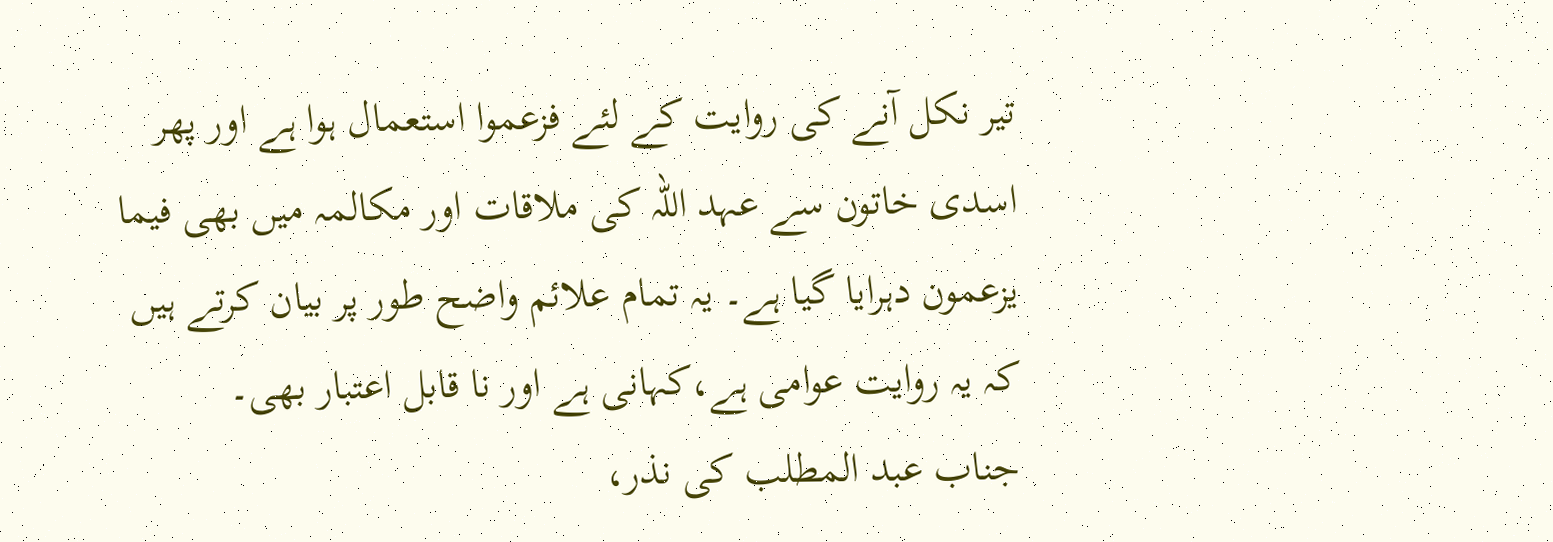تیر نکل آنے کی روایت کے لئے فزعموا استعمال ہوا ہے اور پھر اسدی خاتون سے عہد اللہ کی ملاقات اور مکالمہ میں بھی فيما يزعمون دہرایا گیا ہے۔ یہ تمام علائم واضح طور پر بیان کرتے ہیں کہ یہ روایت عوامی ہے،کہانی ہے اور نا قابل اعتبار بھی۔
جناب عبد المطلب کی نذر،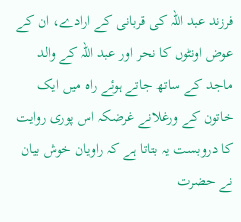فرزند عبد اللہ کی قربانی کے ارادے، ان کے عوض اونٹوں کا نحر اور عبد اللہ کے والد ماجد کے ساتھ جاتے ہوئے راہ میں ایک خاتون کے ورغلانے غرضکہ اس پوری روایت کا دروبست یہ بتاتا ہے کہ راویان خوش بیان نے حضرت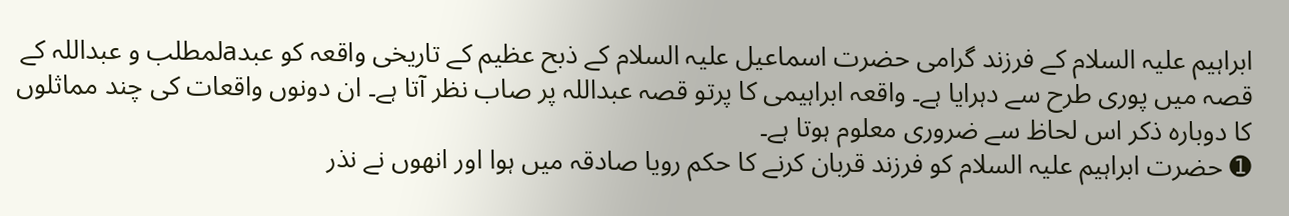ابراہیم علیہ السلام کے فرزند گرامی حضرت اسماعیل علیہ السلام کے ذبح عظیم کے تاریخی واقعہ کو عبدaلمطلب و عبداللہ کے قصہ میں پوری طرح سے دہرایا ہے۔ واقعہ ابراہیمی کا پرتو قصہ عبداللہ پر صاب نظر آتا ہے۔ ان دونوں واقعات کی چند مماثلوں کا دوبارہ ذکر اس لحاظ سے ضروری معلوم ہوتا ہے۔
➊ حضرت ابراہیم علیہ السلام کو فرزند قربان کرنے کا حکم رویا صادقہ میں ہوا اور انھوں نے نذر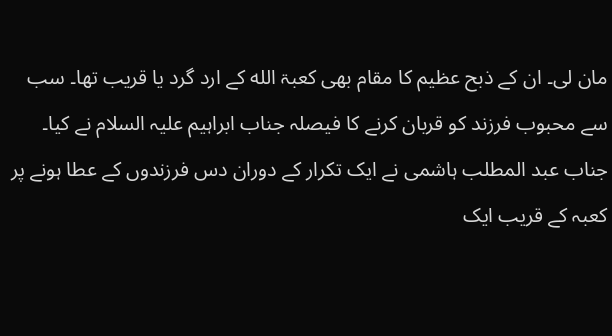مان لی۔ ان کے ذبح عظیم کا مقام بھی کعبۃ الله کے ارد گرد یا قریب تھا۔ سب سے محبوب فرزند کو قربان کرنے کا فیصلہ جناب ابراہیم علیہ السلام نے کیا۔ جناب عبد المطلب ہاشمی نے ایک تکرار کے دوران دس فرزندوں کے عطا ہونے پر کعبہ کے قریب ایک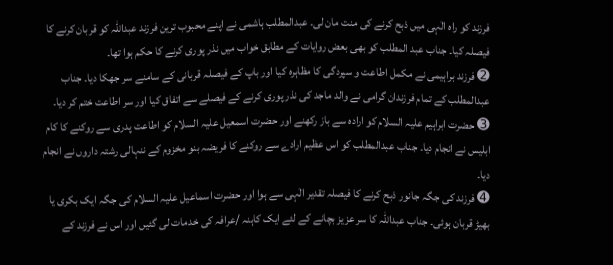فرزند کو راہ الٰہی میں ذبح کرنے کی منت مان لی۔ عبدالمطلب ہاشمی نے اپنے محبوب ترین فرزند عبداللہ کو قربان کرنے کا فیصلہ کیا۔ جناب عبد المطلب کو بھی بعض روایات کے مطابق خواب میں نذر پوری کرنے کا حکم ہوا تھا۔
➋ فرزند براہیمی نے مکمل اطاعت و سپردگی کا مظاہرہ کیا اور باپ کے فیصلہ قربانی کے سامنے سر جھکا دیا۔ جناب عبدالمطلب کے تمام فرزندان گرامی نے والد ماجد کی نذر پوری کرنے کے فیصلے سے اتفاق کیا اور سر اطاعت ختم کر دیا۔
➌ حضرت ابراہیم علیہ السلام کو ارادہ سے باز رکھنے اور حضرت اسمعیل علیہ السلام کو اطاعت پدری سے روکنے کا کام ابلیس نے انجام دیا۔ جناب عبدالمطلب کو اس عظیم ارادے سے روکنے کا فریضہ بنو مخزوم کے ننہالی رشتہ داروں نے انجام دیا۔
➍ فرزند کی جگہ جانور ذبح کرنے کا فیصلہ تقدیر الٰہی سے ہوا اور حضرت اسماعیل علیہ السلام کی جگہ ایک بکری یا بھیڑ قربان ہوئی۔ جناب عبداللہ کا سر عزیز بچانے کے لئے ایک کاہنہ /عرافہ کی خدمات لی گئیں اور اس نے فرزند کے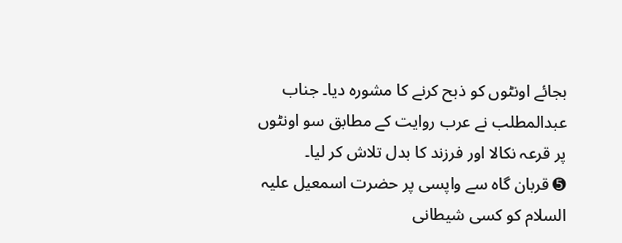بجائے اونٹوں کو ذبح کرنے کا مشورہ دیا۔ جناب عبدالمطلب نے عرب روایت کے مطابق سو اونٹوں پر قرعہ نکالا اور فرزند کا بدل تلاش کر لیا۔
➎ قربان گاہ سے واپسی پر حضرت اسمعیل علیہ السلام کو کسی شیطانی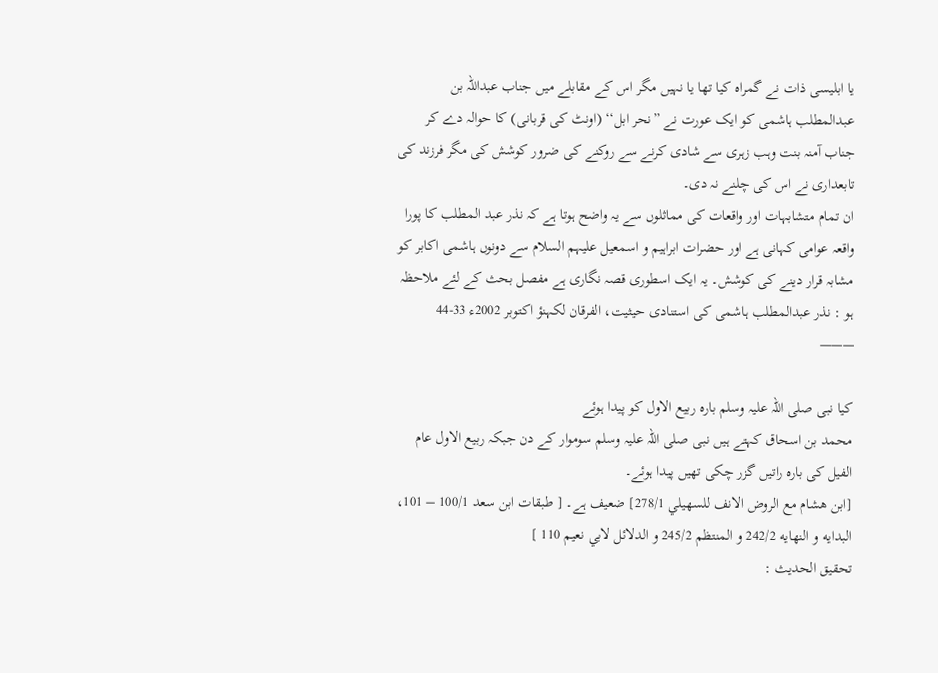یا ابلیسی ذات نے گمراہ کیا تھا یا نہیں مگر اس کے مقابلے میں جناب عبداللہ بن عبدالمطلب ہاشمی کو ایک عورت نے ”نحر ابل‘‘ (اونٹ کی قربانی) کا حوالہ دے کر جناب آمنہ بنت وہب زہری سے شادی کرنے سے روکنے کی ضرور کوشش کی مگر فرزند کی تابعداری نے اس کی چلنے نہ دی۔
ان تمام متشابہات اور واقعات کی مماثلوں سے یہ واضح ہوتا ہے کہ نذر عبد المطلب کا پورا واقعہ عوامی کہانی ہے اور حضرات ابراہیم و اسمعیل علیہم السلام سے دونوں ہاشمی اکابر کو مشابہ قرار دینے کی کوشش۔ یہ ایک اسطوری قصہ نگاری ہے مفصل بحث کے لئے ملاحظہ ہو : نذر عبدالمطلب ہاشمی کی استنادی حیثیت، الفرقان لکہنؤ اکتوبر 2002ء 33-44
———

کیا نبی صلی اللہ علیہ وسلم بارہ ربیع الاول کو پیدا ہوئے
محمد بن اسحاق کہتے ہیں نبی صلی اللہ علیہ وسلم سوموار کے دن جبکہ ربیع الاول عام الفیل کی بارہ راتیں گزر چکی تھیں پیدا ہوئے۔
[ابن هشام مع الروض الانف للسهيلي 278/1] ضعیف ہے۔ [ طبقات ابن سعد 100/1 – 101، البدايه و النهايه 242/2 و المنتظم 245/2 و الدلائل لابي نعيم 110 ]
تحقیق الحدیث :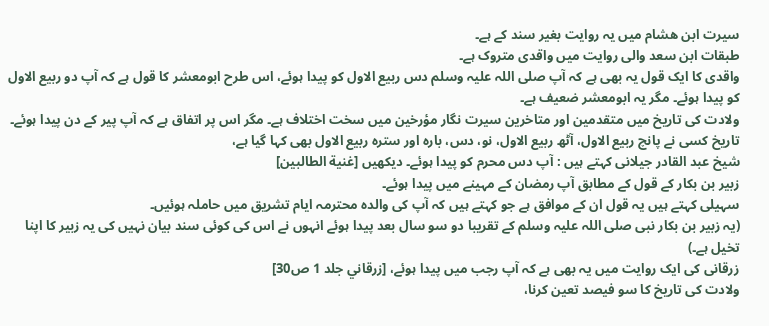سیرت ابن هشام میں یہ روایت بغیر سند کے ہے۔
طبقات ابن سعد والی روایت میں واقدی متروک ہے۔
واقدی کا ایک قول یہ بھی ہے کہ آپ صلی اللہ علیہ وسلم دس ربیع الاول کو پیدا ہوئے، اس طرح ابومعشر کا قول ہے کہ آپ دو ربیع الاول کو پیدا ہوئے۔ مگر یہ ابومعشر ضعیف ہے۔
ولادت کی تاریخ میں متقدمین اور متاخرین سیرت نگار مؤرخین میں سخت اختلاف ہے۔ مگر اس پر اتفاق ہے کہ آپ پیر کے دن پیدا ہوئے۔ تاریخ کسی نے پانچ ربیع الاول، آٹھ ربیع الاول، نو، دس، بارہ اور سترہ ربیع الاول بھی کہا گیا ہے،
شیخ عبد القادر جیلانی کہتے ہیں : آپ دس محرم کو پیدا ہوئے۔ دیکھیں [غنية الطالبين]
زبیر بن بکار کے قول کے مطابق آپ رمضان کے مہینے میں پیدا ہوئے۔
سہیلی کہتے ہیں یہ قول ان کے موافق ہے جو کہتے ہیں کہ آپ کی والدہ محترمہ ایام تشریق میں حاملہ ہوئیں۔
(یہ زبیر بن بکار نبی صلی اللہ علیہ وسلم کے تقریبا دو سو سال بعد پیدا ہوئے انہوں نے اس کی کوئی سند بیان نہیں کی یہ زبیر کا اپنا تخیل ہے۔)
زرقانی کی ایک روایت میں یہ بھی ہے کہ آپ رجب میں پیدا ہوئے، [زرقاني جلد 1 ص30]
ولادت کی تاریخ کا سو فیصد تعین کرنا،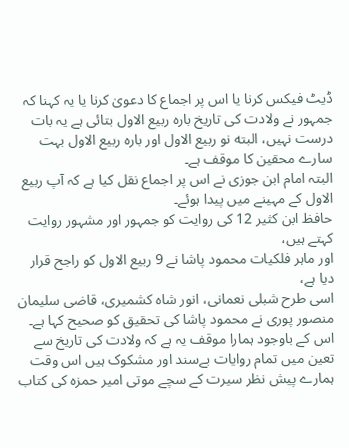ڈیٹ فیکس کرنا یا اس پر اجماع کا دعویٰ کرنا یا یہ کہنا کہ جمہور نے ولادت کی تاریخ بارہ ربیع الاول بتائی ہے یہ بات درست نہیں، البته نو ربیع الاول اور بارہ ربیع الاول بہت سارے محقین کا موقف ہے۔
البتہ امام ابن جوزی نے اس پر اجماع نقل کیا ہے کہ آپ ربیع الاول کے مہینے میں پیدا ہوئے۔
حافظ ابن کثیر 12 کی روایت کو جمہور اور مشہور روایت کہتے ہیں،
اور ماہر فلکیات محمود پاشا نے 9 ربیع الاول کو راجح قرار دیا ہے،
اسی طرح شبلی نعمانی، انور شاہ کشمیری، قاضی سلیمان منصور پوری نے محمود پاشا کی تحقیق کو صحیح کہا ہے۔
اس کے باوجود ہمارا موقف یہ ہے کہ ولادت کی تاریخ سے تعین میں تمام روایات بےسند اور مشکوک ہیں اس وقت ہمارے پیش نظر سیرت کے سچے موتی امیر حمزہ کی کتاب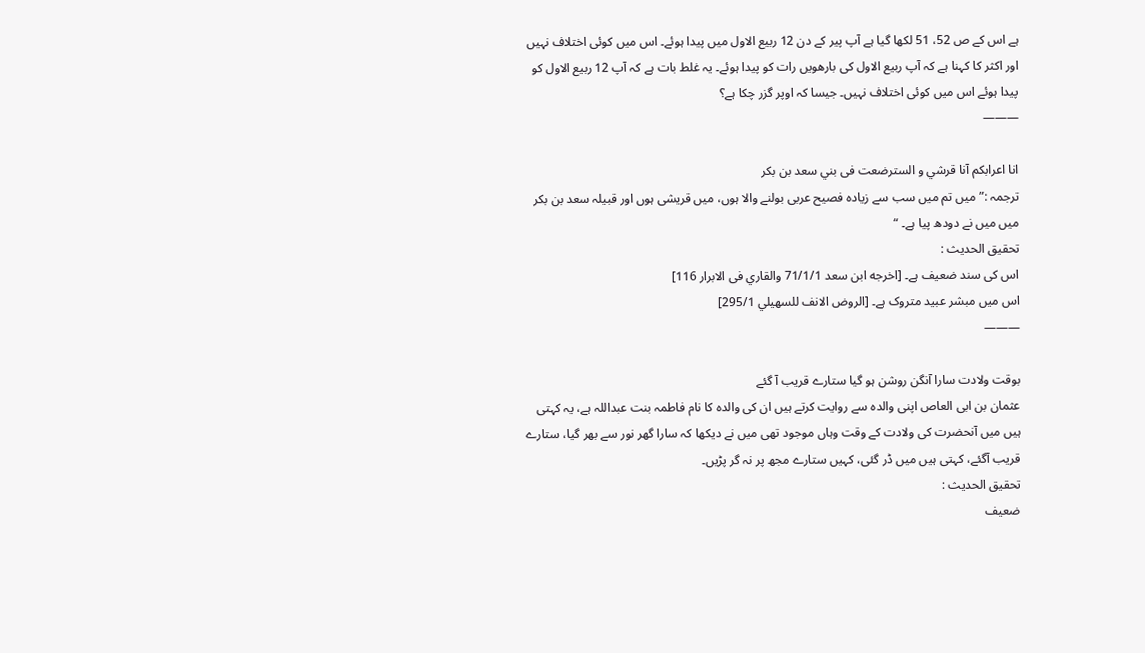ہے اس کے ص 52، 51 لکھا گیا ہے آپ پیر کے دن 12 ربیع الاول میں پیدا ہوئے۔ اس میں کوئی اختلاف نہیں اور اکثر کا کہنا ہے کہ آپ ربیع الاول کی بارھویں رات کو پیدا ہوئے۔ یہ غلط بات ہے کہ آپ 12 ربیع الاول کو پیدا ہوئے اس میں کوئی اختلاف نہیں۔ جیسا کہ اوپر گزر چکا ہے؟
———

انا اعرابكم آنا قرشي و السترضعت فى بني سعد بن بكر
ترجمہ :” میں تم میں سب سے زیادہ فصیح عربی بولنے والا ہوں، میں قریشی ہوں اور قبیلہ سعد بن بکر میں میں نے دودھ پیا ہے۔ “
تحقیق الحدیث :
اس کی سند ضعیف ہے۔ [اخرجه ابن سعد 71/1/1 والقاري فى الابرار 116]
اس میں مبشر عبید متروک ہے۔ [الروض الانف للسهيلي 295/1]
———

بوقت ولادت سارا آنگن روشن ہو گیا ستارے قریب آ گئے
عثمان بن ابی العاص اپنی والدہ سے روایت کرتے ہیں ان کی والدہ کا نام فاطمہ بنت عبداللہ ہے، یہ کہتی ہیں میں آنحضرت کی ولادت کے وقت وہاں موجود تھی میں نے دیکھا کہ سارا گھر نور سے بھر گیا، ستارے قریب آگئے، کہتی ہیں میں ڈر گئی، کہیں ستارے مجھ پر نہ گر پڑیں۔
تحقیق الحدیث :
ضعیف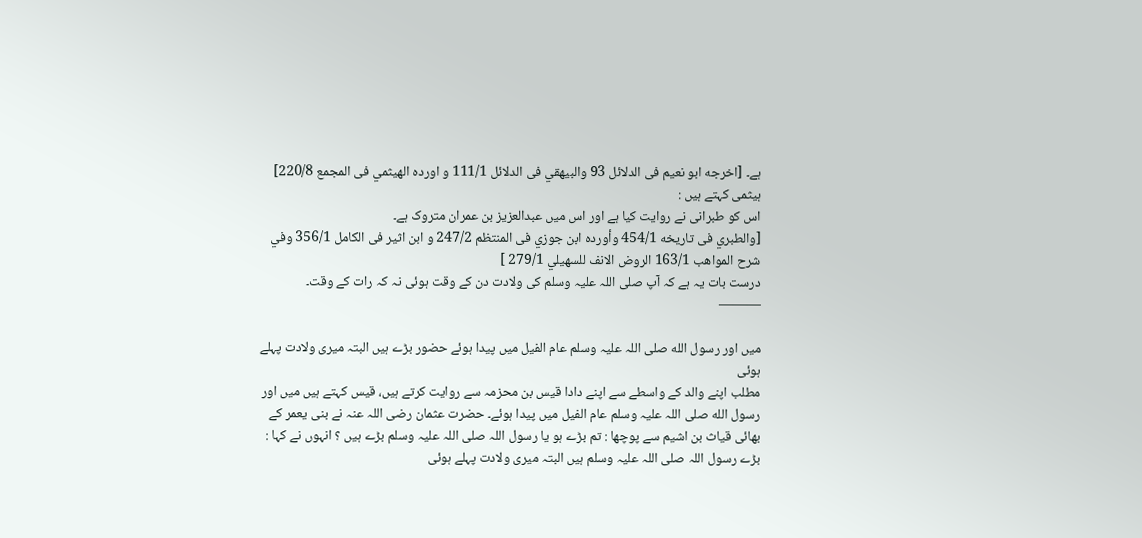ہے۔ [اخرجه ابو نعيم فى الدلائل 93 والبيهقي فى الدلائل 111/1 و اورده الهيثمي فى المجمع 220/8]
ہیثمی کہتے ہیں :
اس کو طبرانی نے روایت کیا ہے اور اس میں عبدالعزیز بن عمران متروک ہے۔
[والطبري فى تاريخه 454/1 وأورده ابن جوزي فى المنتظم 247/2 و ابن اثير فى الكامل 356/1 وفي شرح المواهب 163/1 الروض الانف للسهيلي 279/1 ]
درست بات یہ ہے کہ آپ صلی اللہ علیہ وسلم کی ولادت دن کے وقت ہوئی نہ کہ رات کے وقت۔
———

میں اور رسول الله صلی اللہ علیہ وسلم عام الفیل میں پیدا ہوئے حضور بڑے ہیں البتہ میری ولادت پہلے ہوئی
مطلب اپنے والد کے واسطے سے اپنے دادا قیس بن محزمہ سے روایت کرتے ہیں، قیس کہتے ہیں میں اور رسول الله صلی اللہ علیہ وسلم عام الفیل میں پیدا ہوئے۔ حضرت عثمان رضی اللہ عنہ نے بنی یعمر کے بھائی قیاث بن اشیم سے پوچھا : تم بڑے ہو یا رسول اللہ صلی اللہ علیہ وسلم بڑے ہیں ؟ انہوں نے کہا : بڑے رسول اللہ صلی اللہ علیہ وسلم ہیں البتہ میری ولادت پہلے ہوئی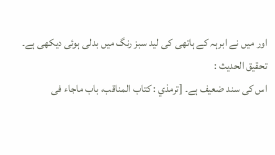اور میں نے ابرہہ کے ہاتھی کی لید سبز رنگ میں بدلی ہوئی دیکھی ہے۔
تحقیق الحدیث :
اس کی سند ضعیف ہے۔ [ترمذي : كتاب المناقب، باب ماجاء فى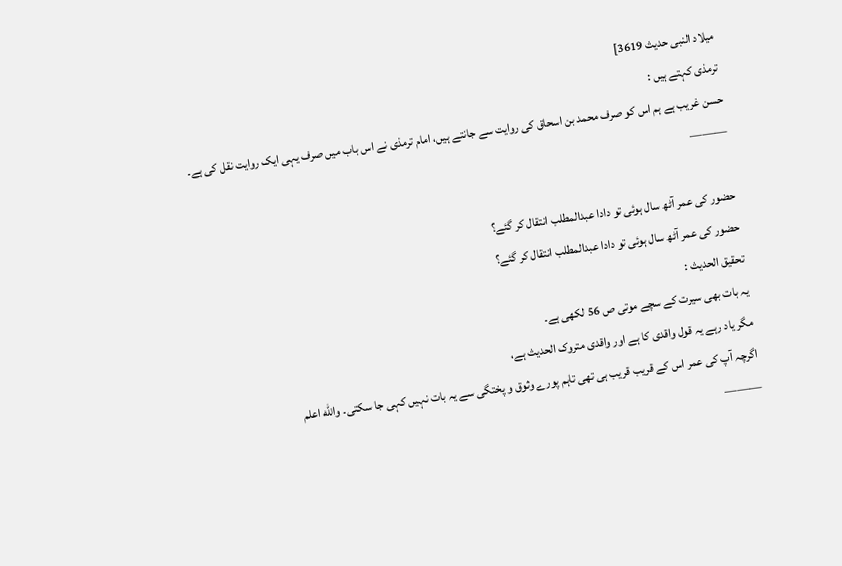ميلاد النبى حديث 3619]
ترمذی کہتے ہیں :
حسن غریب ہے ہم اس کو صرف محمد بن اسحاق کی روایت سے جانتے ہیں، امام ترمذی نے اس باب میں صرف یہی ایک روایت نقل کی ہے۔
———

حضور کی عمر آٹھ سال ہوئی تو دادا عبدالمطلب انتقال کر گئے؟
حضور کی عمر آٹھ سال ہوئی تو دادا عبدالمطلب انتقال کر گئے؟
تحقیق الحدیث :
یہ بات بھی سیرت کے سچے موتی ص 56 لکھی ہے۔
مگر یاد رہے یہ قول واقدی کا ہے اور واقدی متروک الحدیث ہے،
اگرچہ آپ کی عمر اس کے قریب قریب ہی تھی تاہم پورے وثوق و پختگی سے یہ بات نہیں کہی جا سکتی۔ والله اعلم
———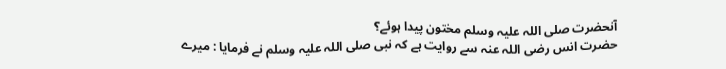آنحضرت صلی اللہ علیہ وسلم مختون پیدا ہوئے؟
حضرت انس رضی اللہ عنہ سے روایت ہے کہ نبی صلی اللہ علیہ وسلم نے فرمایا : میرے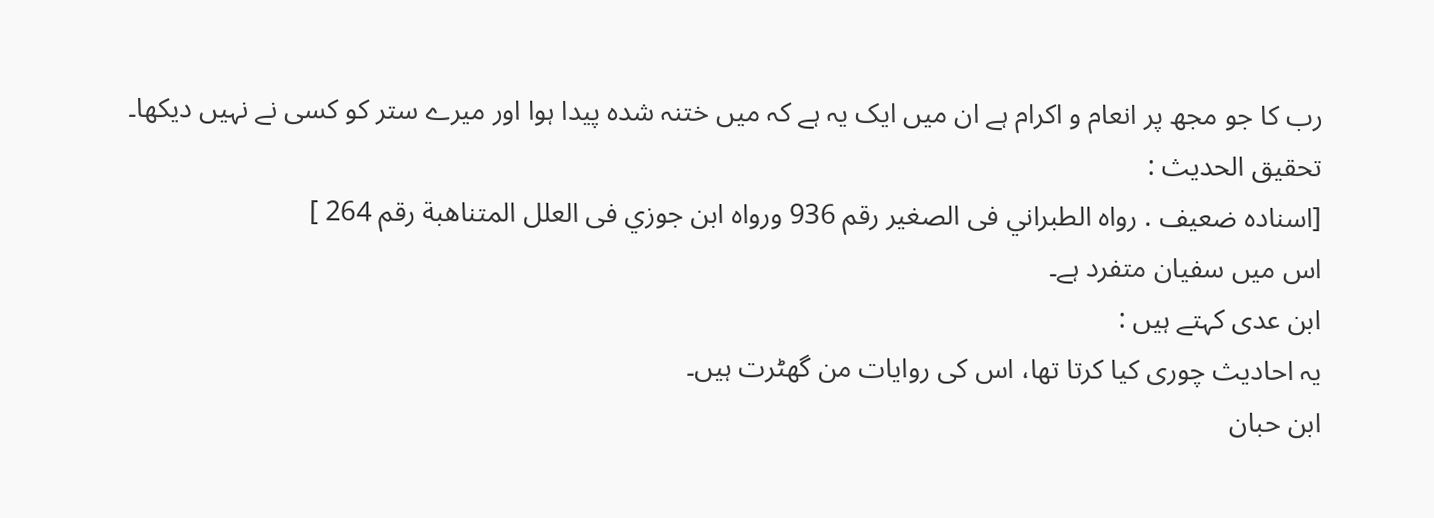رب کا جو مجھ پر انعام و اکرام ہے ان میں ایک یہ ہے کہ میں ختنہ شدہ پیدا ہوا اور میرے ستر کو کسی نے نہیں دیکھا۔
تحقیق الحدیث :
[اسناده ضعيف . رواه الطبراني فى الصغير رقم 936 ورواه ابن جوزي فى العلل المتناهبة رقم 264 ]
اس میں سفیان متفرد ہے۔
ابن عدی کہتے ہیں :
یہ احادیث چوری کیا کرتا تھا، اس کی روایات من گھٹرت ہیں۔
ابن حبان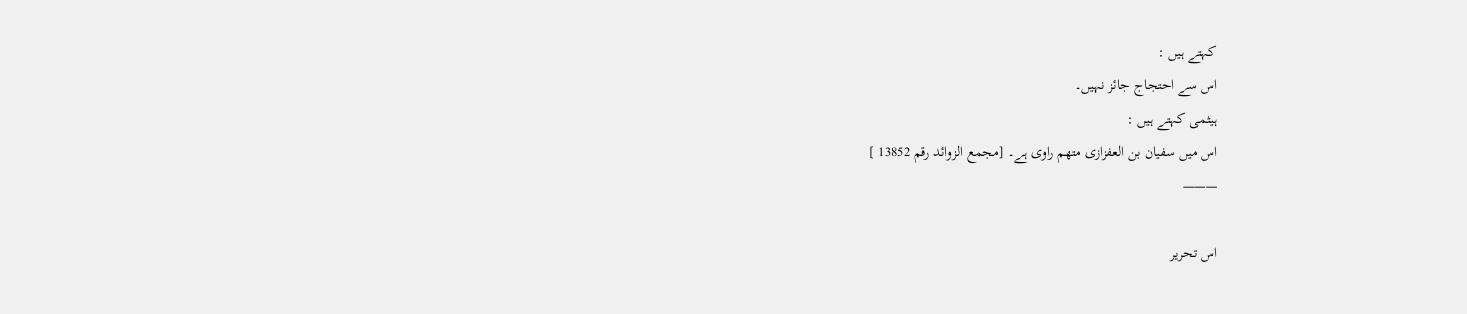کہتے ہیں :
اس سے احتجاج جائز نہیں۔
ہیثمی کہتے ہیں :
اس میں سفیان بن العفزازی متهم راوی ہے۔ [مجمع الزوائد رقم 13852 ]
———

اس تحریر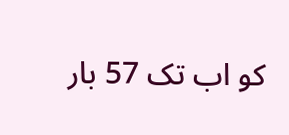کو اب تک 57 بار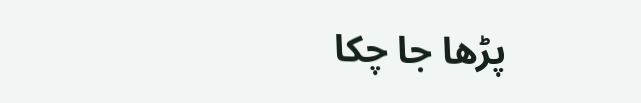پڑھا جا چکا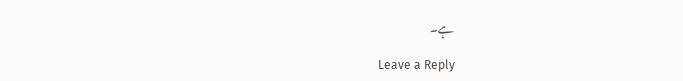ہے۔

Leave a Reply